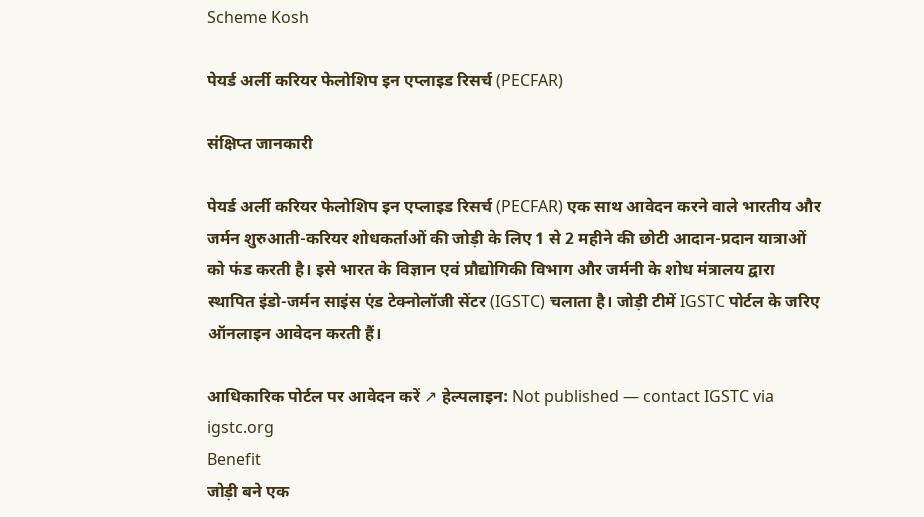Scheme Kosh

पेयर्ड अर्ली करियर फेलोशिप इन एप्लाइड रिसर्च (PECFAR)

संक्षिप्त जानकारी

पेयर्ड अर्ली करियर फेलोशिप इन एप्लाइड रिसर्च (PECFAR) एक साथ आवेदन करने वाले भारतीय और जर्मन शुरुआती-करियर शोधकर्ताओं की जोड़ी के लिए 1 से 2 महीने की छोटी आदान-प्रदान यात्राओं को फंड करती है। इसे भारत के विज्ञान एवं प्रौद्योगिकी विभाग और जर्मनी के शोध मंत्रालय द्वारा स्थापित इंडो-जर्मन साइंस एंड टेक्नोलॉजी सेंटर (IGSTC) चलाता है। जोड़ी टीमें IGSTC पोर्टल के जरिए ऑनलाइन आवेदन करती हैं।

आधिकारिक पोर्टल पर आवेदन करें ↗ हेल्पलाइन: Not published — contact IGSTC via igstc.org
Benefit
जोड़ी बने एक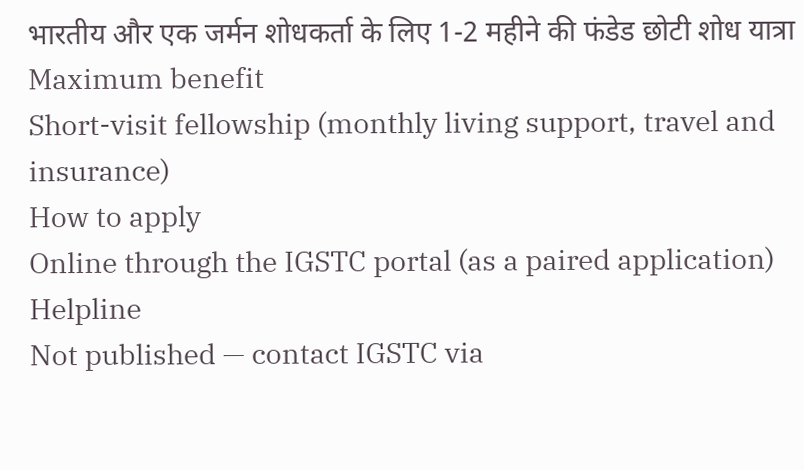भारतीय और एक जर्मन शोधकर्ता के लिए 1-2 महीने की फंडेड छोटी शोध यात्रा
Maximum benefit
Short-visit fellowship (monthly living support, travel and insurance)
How to apply
Online through the IGSTC portal (as a paired application)
Helpline
Not published — contact IGSTC via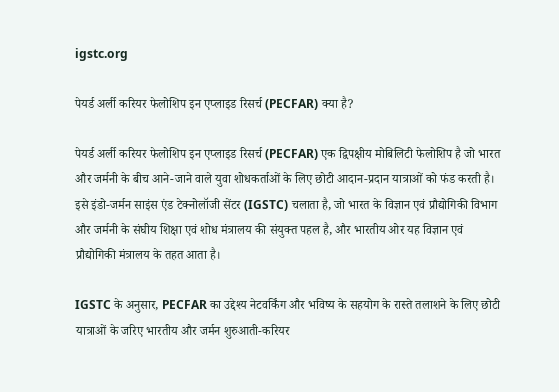igstc.org

पेयर्ड अर्ली करियर फेलोशिप इन एप्लाइड रिसर्च (PECFAR) क्या है?

पेयर्ड अर्ली करियर फेलोशिप इन एप्लाइड रिसर्च (PECFAR) एक द्विपक्षीय मोबिलिटी फेलोशिप है जो भारत और जर्मनी के बीच आने-जाने वाले युवा शोधकर्ताओं के लिए छोटी आदान-प्रदान यात्राओं को फंड करती है। इसे इंडो-जर्मन साइंस एंड टेक्नोलॉजी सेंटर (IGSTC) चलाता है, जो भारत के विज्ञान एवं प्रौद्योगिकी विभाग और जर्मनी के संघीय शिक्षा एवं शोध मंत्रालय की संयुक्त पहल है, और भारतीय ओर यह विज्ञान एवं प्रौद्योगिकी मंत्रालय के तहत आता है।

IGSTC के अनुसार, PECFAR का उद्देश्य नेटवर्किंग और भविष्य के सहयोग के रास्ते तलाशने के लिए छोटी यात्राओं के जरिए भारतीय और जर्मन शुरुआती-करियर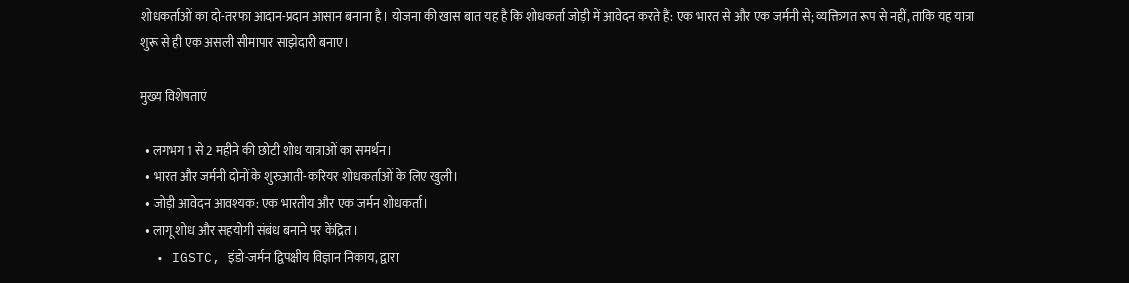शोधकर्ताओं का दो-तरफा आदान-प्रदान आसान बनाना है। योजना की खास बात यह है कि शोधकर्ता जोड़ी में आवेदन करते हैं: एक भारत से और एक जर्मनी से; व्यक्तिगत रूप से नहीं, ताकि यह यात्रा शुरू से ही एक असली सीमापार साझेदारी बनाए।

मुख्य विशेषताएं

  • लगभग 1 से 2 महीने की छोटी शोध यात्राओं का समर्थन।
  • भारत और जर्मनी दोनों के शुरुआती-करियर शोधकर्ताओं के लिए खुली।
  • जोड़ी आवेदन आवश्यक: एक भारतीय और एक जर्मन शोधकर्ता।
  • लागू शोध और सहयोगी संबंध बनाने पर केंद्रित।
  • IGSTC, इंडो-जर्मन द्विपक्षीय विज्ञान निकाय, द्वारा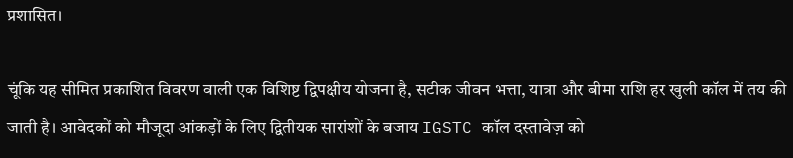प्रशासित।

चूंकि यह सीमित प्रकाशित विवरण वाली एक विशिष्ट द्विपक्षीय योजना है, सटीक जीवन भत्ता, यात्रा और बीमा राशि हर खुली कॉल में तय की जाती है। आवेदकों को मौजूदा आंकड़ों के लिए द्वितीयक सारांशों के बजाय IGSTC कॉल दस्तावेज़ को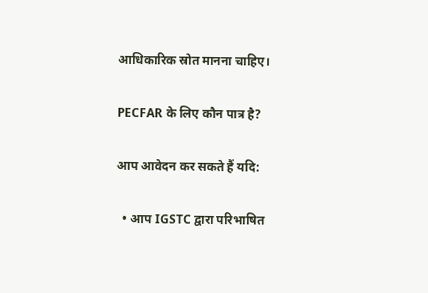आधिकारिक स्रोत मानना चाहिए।

PECFAR के लिए कौन पात्र है?

आप आवेदन कर सकते हैं यदि:

  • आप IGSTC द्वारा परिभाषित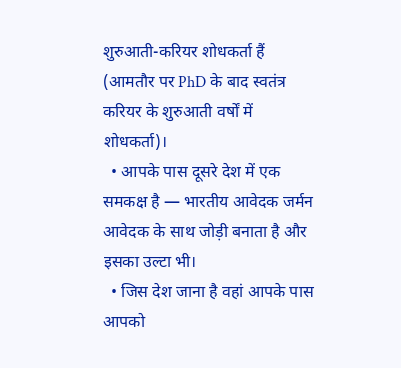शुरुआती-करियर शोधकर्ता हैं (आमतौर पर PhD के बाद स्वतंत्र करियर के शुरुआती वर्षों में शोधकर्ता)।
  • आपके पास दूसरे देश में एक समकक्ष है — भारतीय आवेदक जर्मन आवेदक के साथ जोड़ी बनाता है और इसका उल्टा भी।
  • जिस देश जाना है वहां आपके पास आपको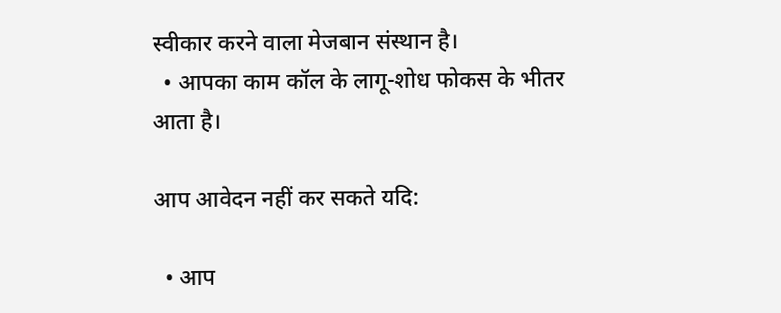स्वीकार करने वाला मेजबान संस्थान है।
  • आपका काम कॉल के लागू-शोध फोकस के भीतर आता है।

आप आवेदन नहीं कर सकते यदि:

  • आप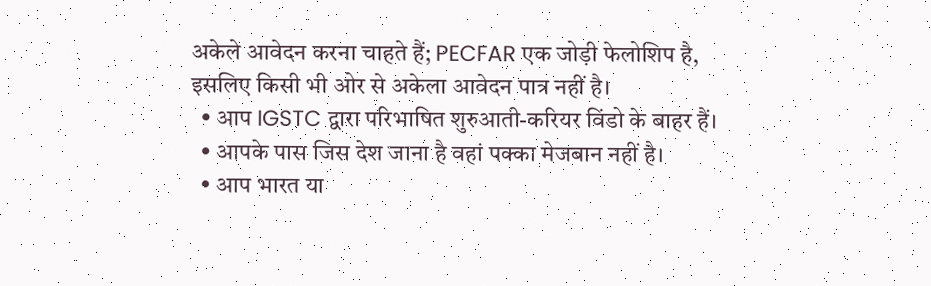अकेले आवेदन करना चाहते हैं; PECFAR एक जोड़ी फेलोशिप है, इसलिए किसी भी ओर से अकेला आवेदन पात्र नहीं है।
  • आप IGSTC द्वारा परिभाषित शुरुआती-करियर विंडो के बाहर हैं।
  • आपके पास जिस देश जाना है वहां पक्का मेजबान नहीं है।
  • आप भारत या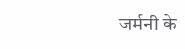जर्मनी के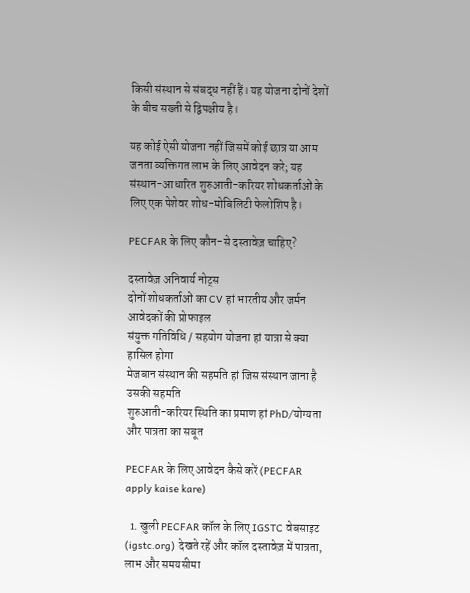किसी संस्थान से संबद्ध नहीं हैं। यह योजना दोनों देशों के बीच सख्ती से द्विपक्षीय है।

यह कोई ऐसी योजना नहीं जिसमें कोई छात्र या आम जनता व्यक्तिगत लाभ के लिए आवेदन करे; यह संस्थान-आधारित शुरुआती-करियर शोधकर्ताओं के लिए एक पेशेवर शोध-मोबिलिटी फेलोशिप है।

PECFAR के लिए कौन-से दस्तावेज़ चाहिए?

दस्तावेज़ अनिवार्य नोट्स
दोनों शोधकर्ताओं का CV हां भारतीय और जर्मन आवेदकों की प्रोफाइल
संयुक्त गतिविधि / सहयोग योजना हां यात्रा से क्या हासिल होगा
मेजबान संस्थान की सहमति हां जिस संस्थान जाना है उसकी सहमति
शुरुआती-करियर स्थिति का प्रमाण हां PhD/योग्यता और पात्रता का सबूत

PECFAR के लिए आवेदन कैसे करें (PECFAR apply kaise kare)

  1. खुली PECFAR कॉल के लिए IGSTC वेबसाइट (igstc.org) देखते रहें और कॉल दस्तावेज़ में पात्रता, लाभ और समयसीमा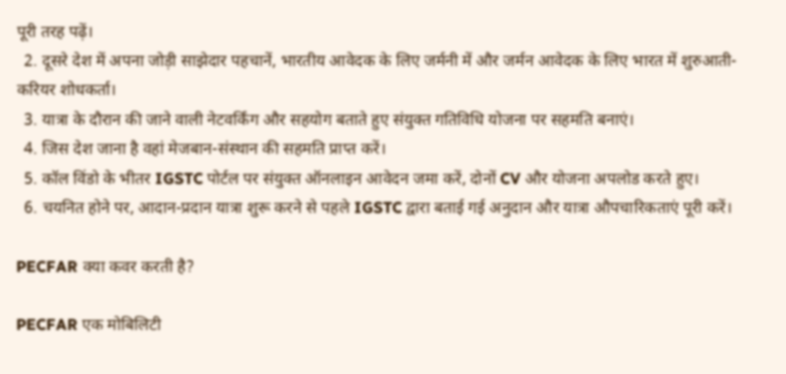पूरी तरह पढ़ें।
  2. दूसरे देश में अपना जोड़ी साझेदार पहचानें, भारतीय आवेदक के लिए जर्मनी में और जर्मन आवेदक के लिए भारत में शुरुआती-करियर शोधकर्ता।
  3. यात्रा के दौरान की जाने वाली नेटवर्किंग और सहयोग बताते हुए संयुक्त गतिविधि योजना पर सहमति बनाएं।
  4. जिस देश जाना है वहां मेजबान-संस्थान की सहमति प्राप्त करें।
  5. कॉल विंडो के भीतर IGSTC पोर्टल पर संयुक्त ऑनलाइन आवेदन जमा करें, दोनों CV और योजना अपलोड करते हुए।
  6. चयनित होने पर, आदान-प्रदान यात्रा शुरू करने से पहले IGSTC द्वारा बताई गई अनुदान और यात्रा औपचारिकताएं पूरी करें।

PECFAR क्या कवर करती है?

PECFAR एक मोबिलिटी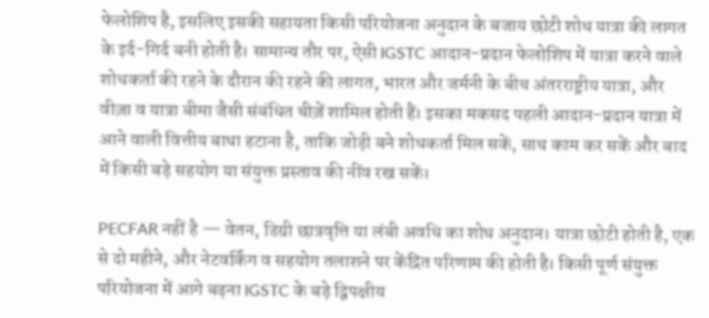फेलोशिप है, इसलिए इसकी सहायता किसी परियोजना अनुदान के बजाय छोटी शोध यात्रा की लागत के इर्द-गिर्द बनी होती है। सामान्य तौर पर, ऐसी IGSTC आदान-प्रदान फेलोशिप में यात्रा करने वाले शोधकर्ता की रहने के दौरान की रहने की लागत, भारत और जर्मनी के बीच अंतरराष्ट्रीय यात्रा, और वीज़ा व यात्रा बीमा जैसी संबंधित चीज़ें शामिल होती हैं। इसका मकसद पहली आदान-प्रदान यात्रा में आने वाली वित्तीय बाधा हटाना है, ताकि जोड़ी बने शोधकर्ता मिल सकें, साथ काम कर सकें और बाद में किसी बड़े सहयोग या संयुक्त प्रस्ताव की नींव रख सकें।

PECFAR नहीं है — वेतन, डिग्री छात्रवृत्ति या लंबी अवधि का शोध अनुदान। यात्रा छोटी होती है, एक से दो महीने, और नेटवर्किंग व सहयोग तलाशने पर केंद्रित परिणाम की होती है। किसी पूर्ण संयुक्त परियोजना में आगे बढ़ना IGSTC के बड़े द्विपक्षीय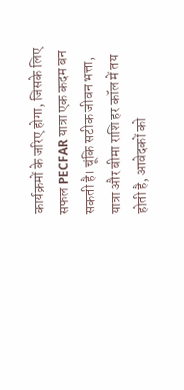कार्यक्रमों के जरिए होगा, जिसके लिए सफल PECFAR यात्रा एक कदम बन सकती है। चूंकि सटीक जीवन भत्ता, यात्रा और बीमा राशि हर कॉल में तय होती है, आवेदकों को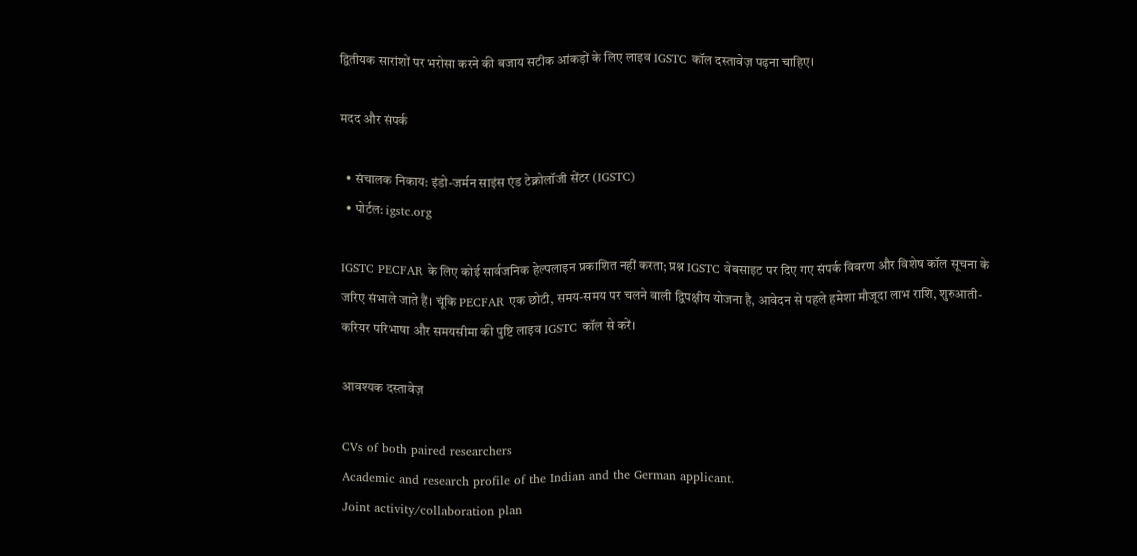द्वितीयक सारांशों पर भरोसा करने की बजाय सटीक आंकड़ों के लिए लाइव IGSTC कॉल दस्तावेज़ पढ़ना चाहिए।

मदद और संपर्क

  • संचालक निकाय: इंडो-जर्मन साइंस एंड टेक्नोलॉजी सेंटर (IGSTC)
  • पोर्टल: igstc.org

IGSTC PECFAR के लिए कोई सार्वजनिक हेल्पलाइन प्रकाशित नहीं करता; प्रश्न IGSTC वेबसाइट पर दिए गए संपर्क विवरण और विशेष कॉल सूचना के जरिए संभाले जाते हैं। चूंकि PECFAR एक छोटी, समय-समय पर चलने वाली द्विपक्षीय योजना है, आवेदन से पहले हमेशा मौजूदा लाभ राशि, शुरुआती-करियर परिभाषा और समयसीमा की पुष्टि लाइव IGSTC कॉल से करें।

आवश्यक दस्तावेज़

CVs of both paired researchers
Academic and research profile of the Indian and the German applicant.
Joint activity/collaboration plan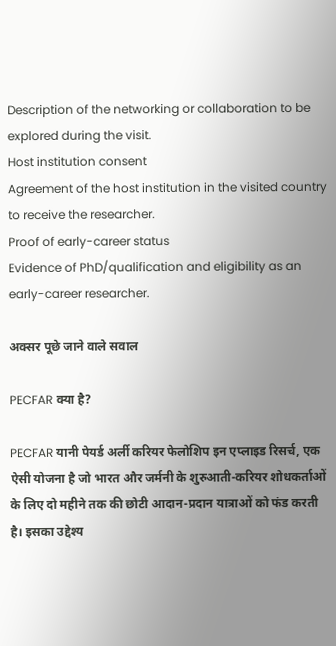Description of the networking or collaboration to be explored during the visit.
Host institution consent
Agreement of the host institution in the visited country to receive the researcher.
Proof of early-career status
Evidence of PhD/qualification and eligibility as an early-career researcher.

अक्सर पूछे जाने वाले सवाल

PECFAR क्या है?

PECFAR यानी पेयर्ड अर्ली करियर फेलोशिप इन एप्लाइड रिसर्च, एक ऐसी योजना है जो भारत और जर्मनी के शुरुआती-करियर शोधकर्ताओं के लिए दो महीने तक की छोटी आदान-प्रदान यात्राओं को फंड करती है। इसका उद्देश्य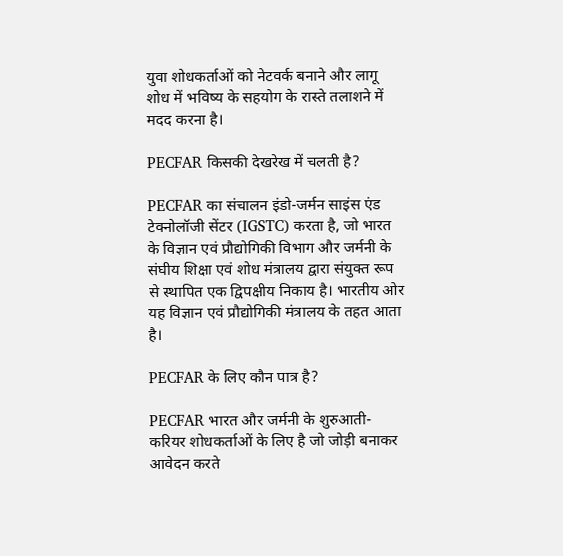युवा शोधकर्ताओं को नेटवर्क बनाने और लागू शोध में भविष्य के सहयोग के रास्ते तलाशने में मदद करना है।

PECFAR किसकी देखरेख में चलती है?

PECFAR का संचालन इंडो-जर्मन साइंस एंड टेक्नोलॉजी सेंटर (IGSTC) करता है, जो भारत के विज्ञान एवं प्रौद्योगिकी विभाग और जर्मनी के संघीय शिक्षा एवं शोध मंत्रालय द्वारा संयुक्त रूप से स्थापित एक द्विपक्षीय निकाय है। भारतीय ओर यह विज्ञान एवं प्रौद्योगिकी मंत्रालय के तहत आता है।

PECFAR के लिए कौन पात्र है?

PECFAR भारत और जर्मनी के शुरुआती-करियर शोधकर्ताओं के लिए है जो जोड़ी बनाकर आवेदन करते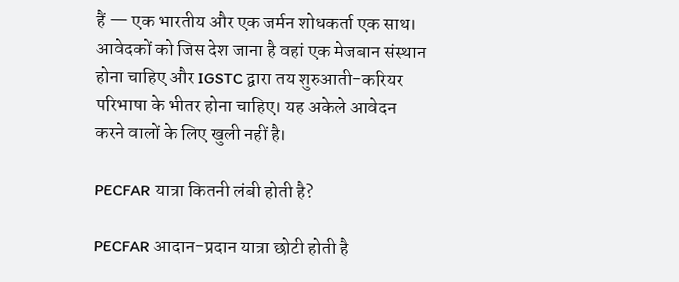हैं — एक भारतीय और एक जर्मन शोधकर्ता एक साथ। आवेदकों को जिस देश जाना है वहां एक मेजबान संस्थान होना चाहिए और IGSTC द्वारा तय शुरुआती-करियर परिभाषा के भीतर होना चाहिए। यह अकेले आवेदन करने वालों के लिए खुली नहीं है।

PECFAR यात्रा कितनी लंबी होती है?

PECFAR आदान-प्रदान यात्रा छोटी होती है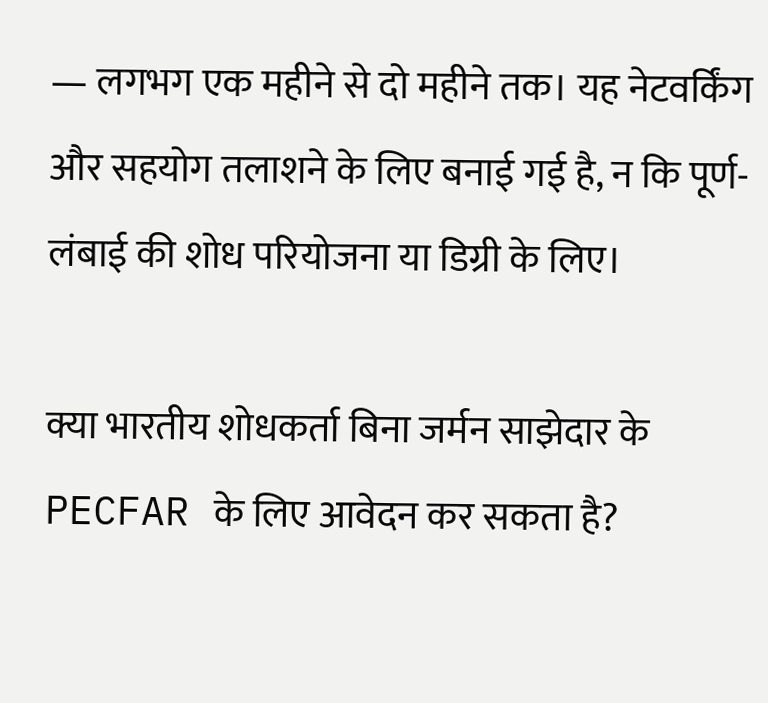— लगभग एक महीने से दो महीने तक। यह नेटवर्किंग और सहयोग तलाशने के लिए बनाई गई है, न कि पूर्ण-लंबाई की शोध परियोजना या डिग्री के लिए।

क्या भारतीय शोधकर्ता बिना जर्मन साझेदार के PECFAR के लिए आवेदन कर सकता है?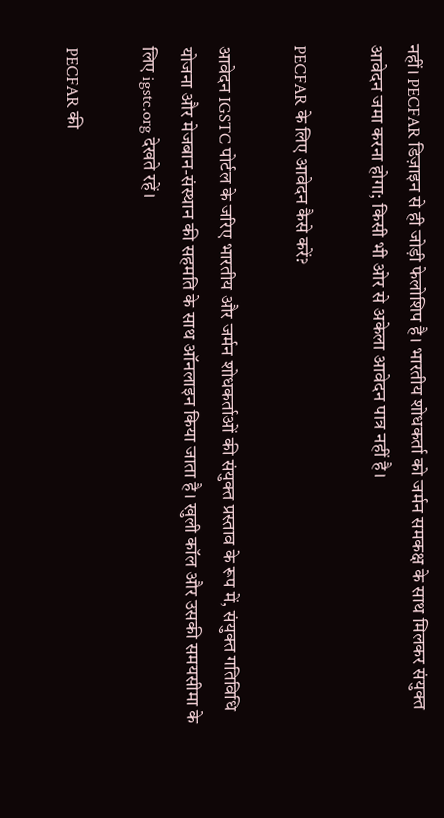नहीं। PECFAR डिज़ाइन से ही जोड़ी फेलोशिप है। भारतीय शोधकर्ता को जर्मन समकक्ष के साथ मिलकर संयुक्त आवेदन जमा करना होगा; किसी भी ओर से अकेला आवेदन पात्र नहीं है।

PECFAR के लिए आवेदन कैसे करें?

आवेदन IGSTC पोर्टल के जरिए भारतीय और जर्मन शोधकर्ताओं की संयुक्त प्रस्ताव के रूप में, संयुक्त गतिविधि योजना और मेजबान-संस्थान की सहमति के साथ ऑनलाइन किया जाता है। खुली कॉल और उसकी समयसीमा के लिए igstc.org देखते रहें।

PECFAR की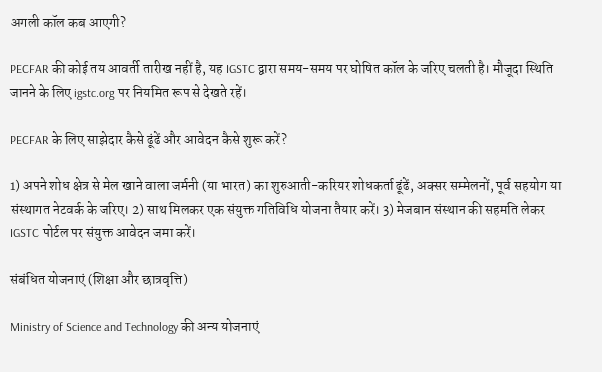अगली कॉल कब आएगी?

PECFAR की कोई तय आवर्ती तारीख नहीं है, यह IGSTC द्वारा समय-समय पर घोषित कॉल के जरिए चलती है। मौजूदा स्थिति जानने के लिए igstc.org पर नियमित रूप से देखते रहें।

PECFAR के लिए साझेदार कैसे ढूंढें और आवेदन कैसे शुरू करें?

1) अपने शोध क्षेत्र से मेल खाने वाला जर्मनी (या भारत) का शुरुआती-करियर शोधकर्ता ढूंढें, अक्सर सम्मेलनों, पूर्व सहयोग या संस्थागत नेटवर्क के जरिए। 2) साथ मिलकर एक संयुक्त गतिविधि योजना तैयार करें। 3) मेजबान संस्थान की सहमति लेकर IGSTC पोर्टल पर संयुक्त आवेदन जमा करें।

संबंधित योजनाएं (शिक्षा और छात्रवृत्ति)

Ministry of Science and Technology की अन्य योजनाएं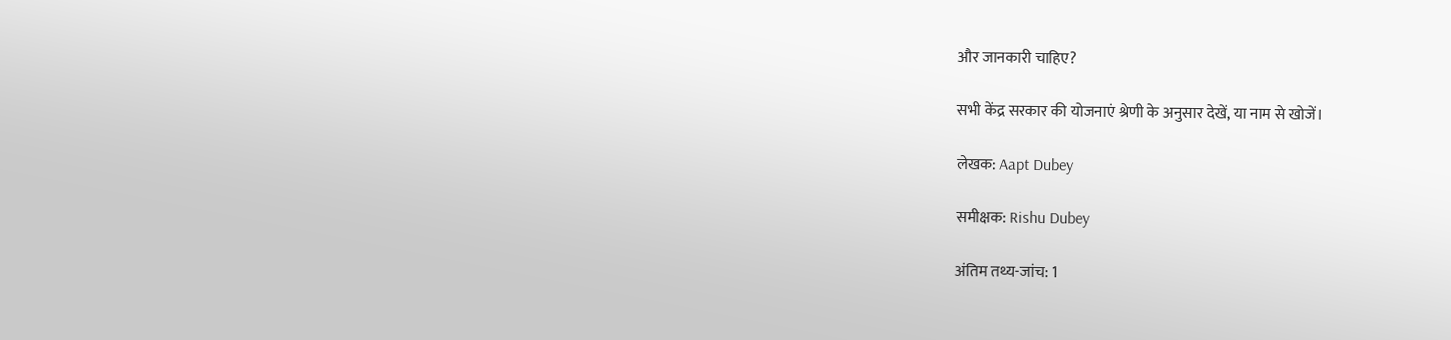और जानकारी चाहिए?

सभी केंद्र सरकार की योजनाएं श्रेणी के अनुसार देखें, या नाम से खोजें।

लेखक: Aapt Dubey

समीक्षक: Rishu Dubey

अंतिम तथ्य-जांच: 1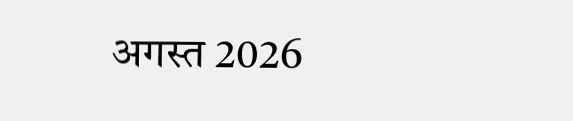अगस्त 2026